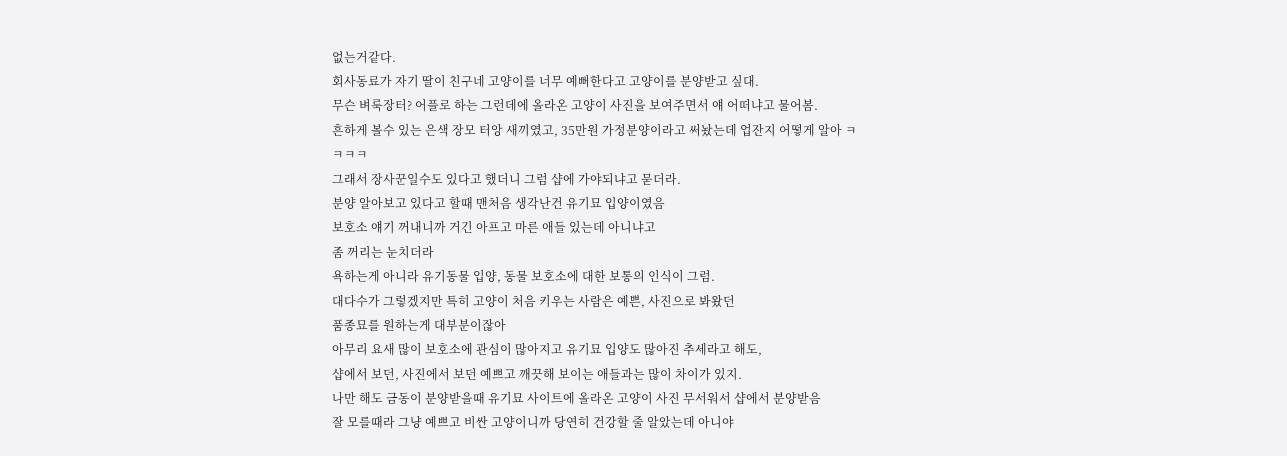없는거같다.
회사동료가 자기 딸이 친구네 고양이를 너무 예뻐한다고 고양이를 분양받고 싶대.
무슨 벼룩장터? 어플로 하는 그런데에 올라온 고양이 사진을 보여주면서 얘 어떠냐고 물어봄.
흔하게 볼수 있는 은색 장모 터앙 새끼였고, 35만원 가정분양이라고 써놨는데 업잔지 어떻게 알아 ㅋㅋㅋㅋ
그래서 장사꾼일수도 있다고 했더니 그럼 샵에 가야되냐고 묻더라.
분양 알아보고 있다고 할때 맨처음 생각난건 유기묘 입양이였음
보호소 얘기 꺼내니까 거긴 아프고 마른 애들 있는데 아니냐고
좀 꺼리는 눈치더라
욕하는게 아니라 유기동물 입양, 동물 보호소에 대한 보통의 인식이 그럼.
대다수가 그렇겠지만 특히 고양이 처음 키우는 사람은 예쁜, 사진으로 봐왔던
품종묘를 원하는게 대부분이잖아
아무리 요새 많이 보호소에 관심이 많아지고 유기묘 입양도 많아진 추세라고 해도,
샵에서 보던, 사진에서 보던 예쁘고 깨끗해 보이는 애들과는 많이 차이가 있지.
나만 해도 금동이 분양받을때 유기묘 사이트에 올라온 고양이 사진 무서워서 샵에서 분양받음
잘 모를때라 그냥 예쁘고 비싼 고양이니까 당연히 건강할 줄 알았는데 아니야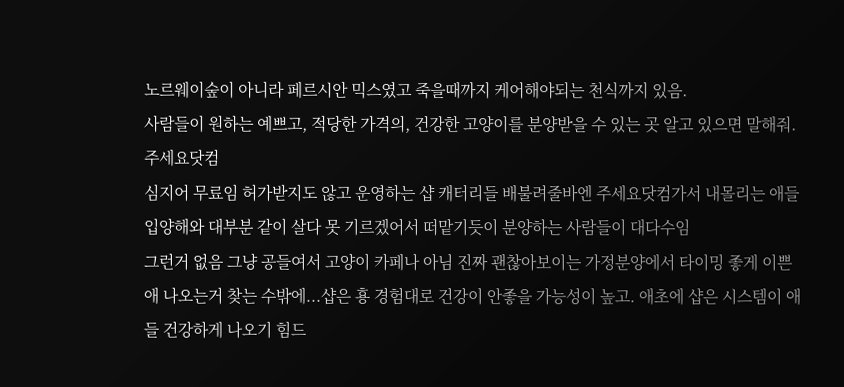노르웨이숲이 아니라 페르시안 믹스였고 죽을때까지 케어해야되는 천식까지 있음.
사람들이 원하는 예쁘고, 적당한 가격의, 건강한 고양이를 분양받을 수 있는 곳 알고 있으면 말해줘.
주세요닷컴
심지어 무료임 허가받지도 않고 운영하는 샵 캐터리들 배불려줄바엔 주세요닷컴가서 내몰리는 애들 입양해와 대부분 같이 살다 못 기르겠어서 떠맡기듯이 분양하는 사람들이 대다수임
그런거 없음 그냥 공들여서 고양이 카페나 아님 진짜 괜찮아보이는 가정분양에서 타이밍 좋게 이쁜 애 나오는거 찾는 수밖에...샵은 횽 경험대로 건강이 안좋을 가능성이 높고. 애초에 샵은 시스템이 애들 건강하게 나오기 힘드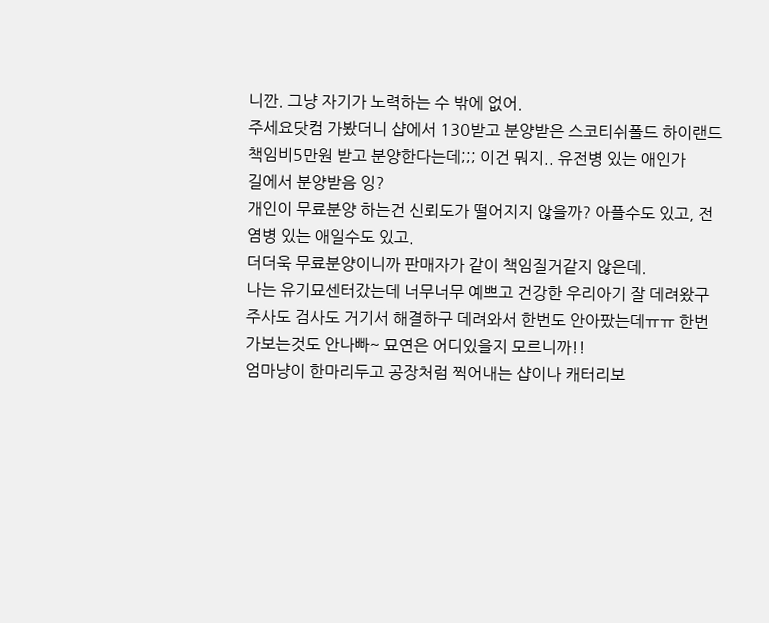니깐. 그냥 자기가 노력하는 수 밖에 없어.
주세요닷컴 가봤더니 샵에서 130받고 분양받은 스코티쉬폴드 하이랜드 책임비5만원 받고 분양한다는데;;; 이건 뭐지.. 유전병 있는 애인가
길에서 분양받음 잉?
개인이 무료분양 하는건 신뢰도가 떨어지지 않을까? 아플수도 있고, 전염병 있는 애일수도 있고.
더더욱 무료분양이니까 판매자가 같이 책임질거같지 않은데.
나는 유기묘센터갔는데 너무너무 예쁘고 건강한 우리아기 잘 데려왔구 주사도 검사도 거기서 해결하구 데려와서 한번도 안아팠는데ㅠㅠ 한번 가보는것도 안나빠~ 묘연은 어디있을지 모르니까!!
엄마냥이 한마리두고 공장처럼 찍어내는 샵이나 캐터리보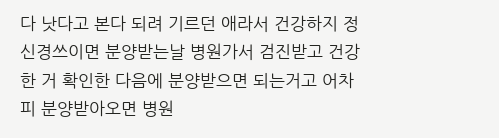다 낫다고 본다 되려 기르던 애라서 건강하지 정 신경쓰이면 분양받는날 병원가서 검진받고 건강한 거 확인한 다음에 분양받으면 되는거고 어차피 분양받아오면 병원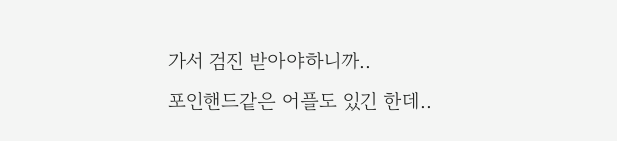가서 검진 받아야하니까..
포인핸드같은 어플도 있긴 한데..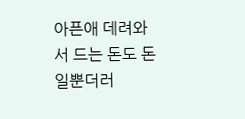아픈애 데려와서 드는 돈도 돈일뿐더러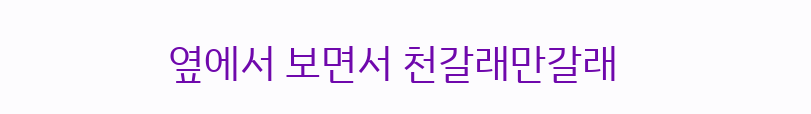옆에서 보면서 천갈래만갈래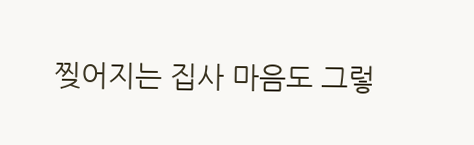찢어지는 집사 마음도 그렇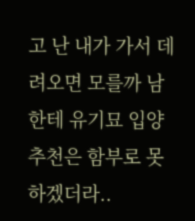고 난 내가 가서 데려오면 모를까 남한테 유기묘 입양 추천은 함부로 못하겠더라..